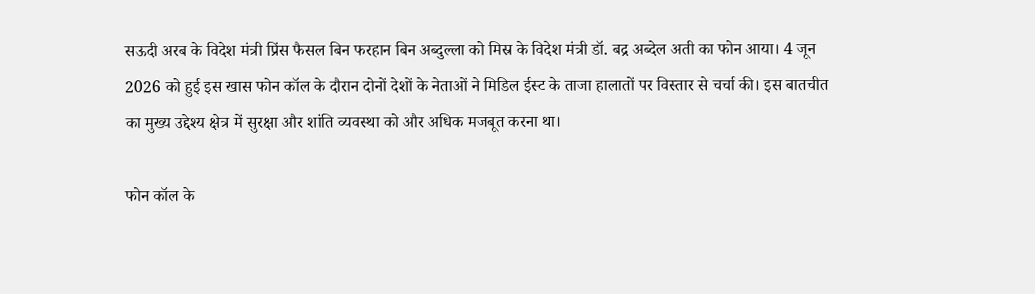सऊदी अरब के विदेश मंत्री प्रिंस फैसल बिन फरहान बिन अब्दुल्ला को मिस्र के विदेश मंत्री डॉ. बद्र अब्देल अती का फोन आया। 4 जून 2026 को हुई इस खास फोन कॉल के दौरान दोनों देशों के नेताओं ने मिडिल ईस्ट के ताजा हालातों पर विस्तार से चर्चा की। इस बातचीत का मुख्य उद्देश्य क्षेत्र में सुरक्षा और शांति व्यवस्था को और अधिक मजबूत करना था।

फोन कॉल के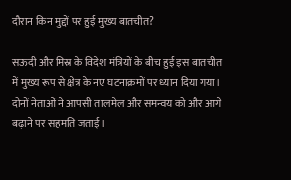दौरान किन मुद्दों पर हुई मुख्य बातचीत?

सऊदी और मिस्र के विदेश मंत्रियों के बीच हुई इस बातचीत में मुख्य रूप से क्षेत्र के नए घटनाक्रमों पर ध्यान दिया गया। दोनों नेताओं ने आपसी तालमेल और समन्वय को और आगे बढ़ाने पर सहमति जताई।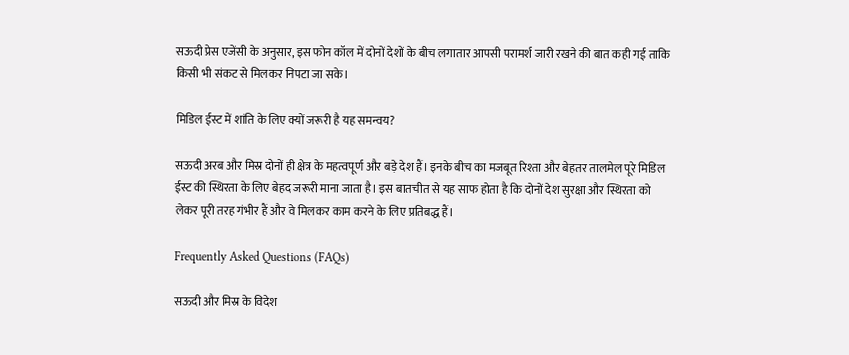सऊदी प्रेस एजेंसी के अनुसार, इस फोन कॉल में दोनों देशों के बीच लगातार आपसी परामर्श जारी रखने की बात कही गई ताकि किसी भी संकट से मिलकर निपटा जा सके।

मिडिल ईस्ट में शांति के लिए क्यों जरूरी है यह समन्वय?

सऊदी अरब और मिस्र दोनों ही क्षेत्र के महत्वपूर्ण और बड़े देश हैं। इनके बीच का मजबूत रिश्ता और बेहतर तालमेल पूरे मिडिल ईस्ट की स्थिरता के लिए बेहद जरूरी माना जाता है। इस बातचीत से यह साफ होता है कि दोनों देश सुरक्षा और स्थिरता को लेकर पूरी तरह गंभीर हैं और वे मिलकर काम करने के लिए प्रतिबद्ध हैं।

Frequently Asked Questions (FAQs)

सऊदी और मिस्र के विदेश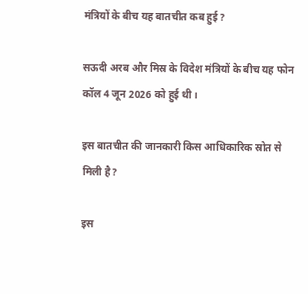मंत्रियों के बीच यह बातचीत कब हुई?

सऊदी अरब और मिस्र के विदेश मंत्रियों के बीच यह फोन कॉल 4 जून 2026 को हुई थी।

इस बातचीत की जानकारी किस आधिकारिक स्रोत से मिली है?

इस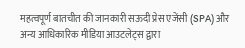महत्वपूर्ण बातचीत की जानकारी सऊदी प्रेस एजेंसी (SPA) और अन्य आधिकारिक मीडिया आउटलेट्स द्वारा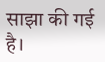साझा की गई है।